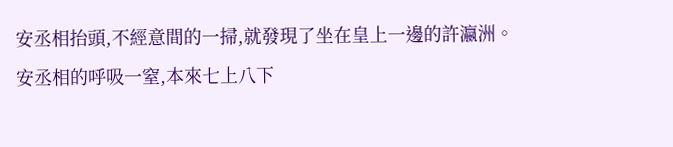安丞相抬頭,不經意間的一掃,就發現了坐在皇上一邊的許瀛洲。
安丞相的呼吸一窒,本來七上八下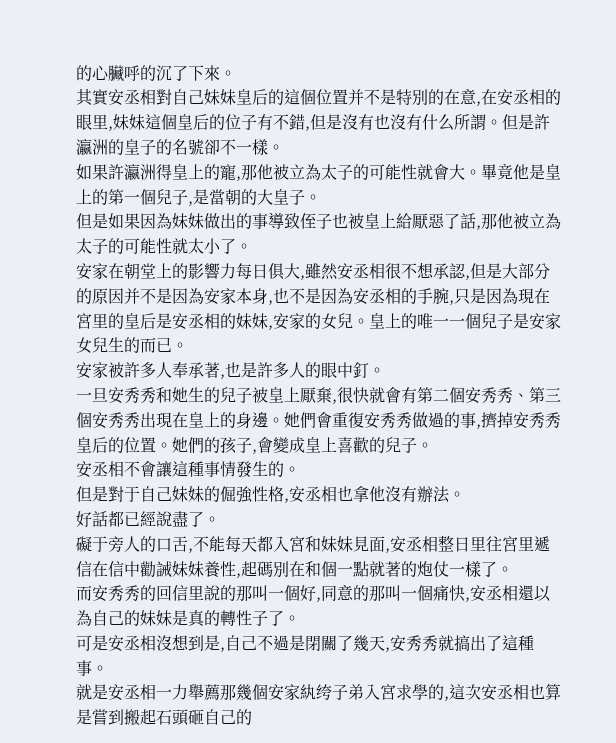的心臟呼的沉了下來。
其實安丞相對自己妹妹皇后的這個位置并不是特別的在意,在安丞相的眼里,妹妹這個皇后的位子有不錯,但是沒有也沒有什么所謂。但是許瀛洲的皇子的名號卻不一樣。
如果許瀛洲得皇上的寵,那他被立為太子的可能性就會大。畢竟他是皇上的第一個兒子,是當朝的大皇子。
但是如果因為妹妹做出的事導致侄子也被皇上給厭惡了話,那他被立為太子的可能性就太小了。
安家在朝堂上的影響力每日俱大,雖然安丞相很不想承認,但是大部分的原因并不是因為安家本身,也不是因為安丞相的手腕,只是因為現在宮里的皇后是安丞相的妹妹,安家的女兒。皇上的唯一一個兒子是安家女兒生的而已。
安家被許多人奉承著,也是許多人的眼中釘。
一旦安秀秀和她生的兒子被皇上厭棄,很快就會有第二個安秀秀、第三個安秀秀出現在皇上的身邊。她們會重復安秀秀做過的事,擠掉安秀秀皇后的位置。她們的孩子,會變成皇上喜歡的兒子。
安丞相不會讓這種事情發生的。
但是對于自己妹妹的倔強性格,安丞相也拿他沒有辦法。
好話都已經說盡了。
礙于旁人的口舌,不能每天都入宮和妹妹見面,安丞相整日里往宮里遞信在信中勸誡妹妹養性,起碼別在和個一點就著的炮仗一樣了。
而安秀秀的回信里說的那叫一個好,同意的那叫一個痛快,安丞相還以為自己的妹妹是真的轉性子了。
可是安丞相沒想到是,自己不過是閉關了幾天,安秀秀就搞出了這種事。
就是安丞相一力舉薦那幾個安家紈绔子弟入宮求學的,這次安丞相也算是嘗到搬起石頭砸自己的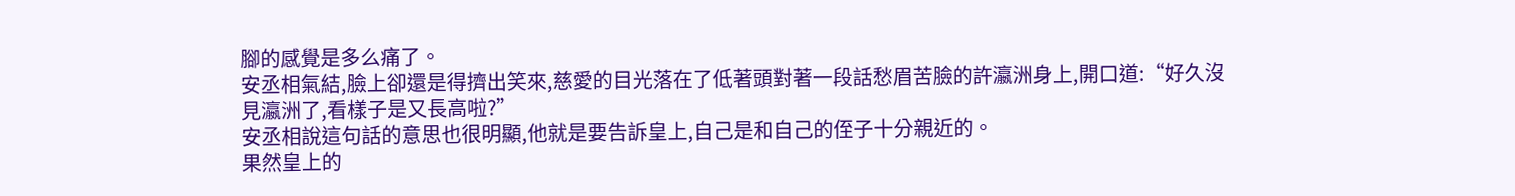腳的感覺是多么痛了。
安丞相氣結,臉上卻還是得擠出笑來,慈愛的目光落在了低著頭對著一段話愁眉苦臉的許瀛洲身上,開口道:“好久沒見瀛洲了,看樣子是又長高啦?”
安丞相說這句話的意思也很明顯,他就是要告訴皇上,自己是和自己的侄子十分親近的。
果然皇上的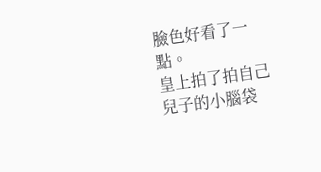臉色好看了一點。
皇上拍了拍自己兒子的小腦袋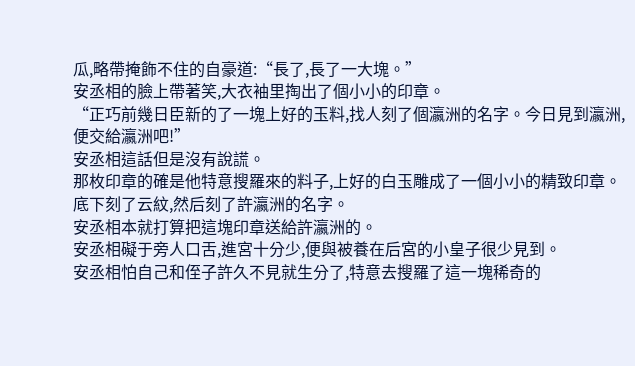瓜,略帶掩飾不住的自豪道:“長了,長了一大塊。”
安丞相的臉上帶著笑,大衣袖里掏出了個小小的印章。
“正巧前幾日臣新的了一塊上好的玉料,找人刻了個瀛洲的名字。今日見到瀛洲,便交給瀛洲吧!”
安丞相這話但是沒有說謊。
那枚印章的確是他特意搜羅來的料子,上好的白玉雕成了一個小小的精致印章。
底下刻了云紋,然后刻了許瀛洲的名字。
安丞相本就打算把這塊印章送給許瀛洲的。
安丞相礙于旁人口舌,進宮十分少,便與被養在后宮的小皇子很少見到。
安丞相怕自己和侄子許久不見就生分了,特意去搜羅了這一塊稀奇的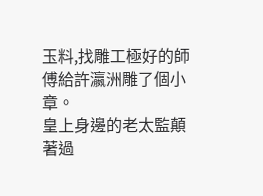玉料,找雕工極好的師傅給許瀛洲雕了個小章。
皇上身邊的老太監顛著過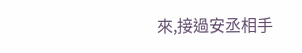來,接過安丞相手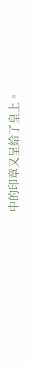中的印章又呈給了皇上。